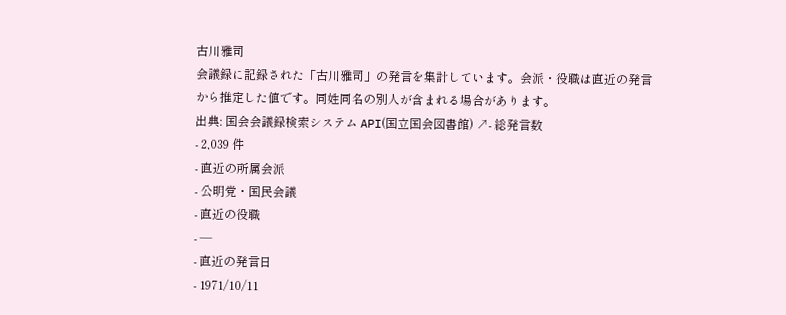古川雅司
会議録に記録された「古川雅司」の発言を集計しています。会派・役職は直近の発言から推定した値です。同姓同名の別人が含まれる場合があります。
出典: 国会会議録検索システム API(国立国会図書館) ↗- 総発言数
- 2,039 件
- 直近の所属会派
- 公明党・国民会議
- 直近の役職
- —
- 直近の発言日
- 1971/10/11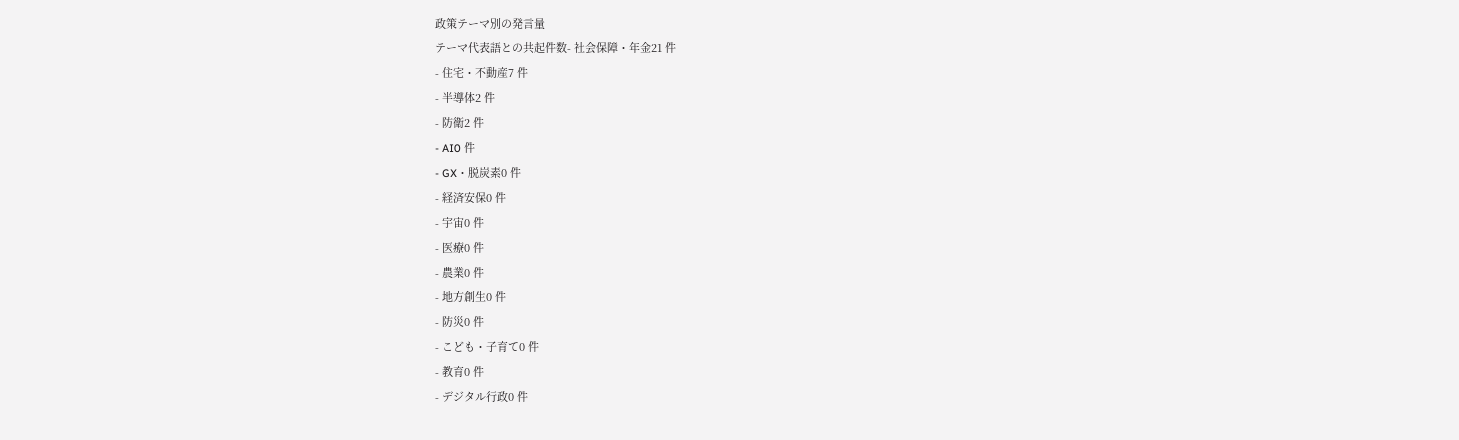政策テーマ別の発言量
テーマ代表語との共起件数- 社会保障・年金21 件
- 住宅・不動産7 件
- 半導体2 件
- 防衛2 件
- AI0 件
- GX・脱炭素0 件
- 経済安保0 件
- 宇宙0 件
- 医療0 件
- 農業0 件
- 地方創生0 件
- 防災0 件
- こども・子育て0 件
- 教育0 件
- デジタル行政0 件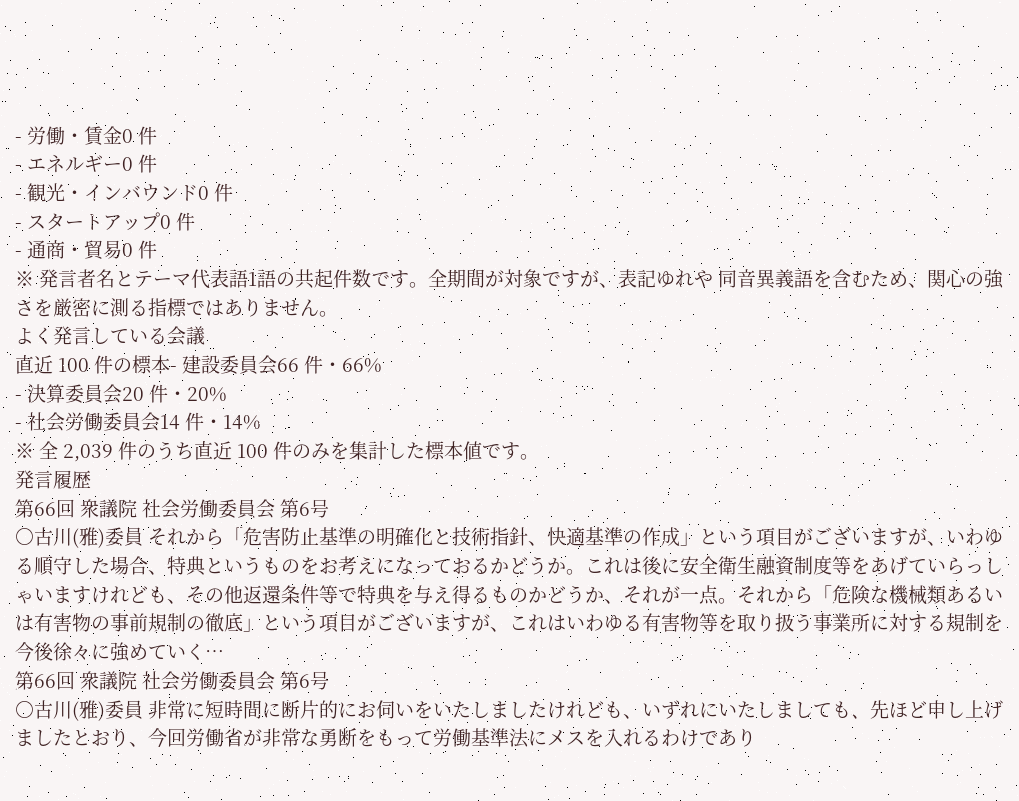- 労働・賃金0 件
- エネルギー0 件
- 観光・インバウンド0 件
- スタートアップ0 件
- 通商・貿易0 件
※ 発言者名とテーマ代表語1語の共起件数です。全期間が対象ですが、表記ゆれや 同音異義語を含むため、関心の強さを厳密に測る指標ではありません。
よく発言している会議
直近 100 件の標本- 建設委員会66 件・66%
- 決算委員会20 件・20%
- 社会労働委員会14 件・14%
※ 全 2,039 件のうち直近 100 件のみを集計した標本値です。
発言履歴
第66回 衆議院 社会労働委員会 第6号
○古川(雅)委員 それから「危害防止基準の明確化と技術指針、快適基準の作成」という項目がございますが、いわゆる順守した場合、特典というものをお考えになっておるかどうか。これは後に安全衛生融資制度等をあげていらっしゃいますけれども、その他返還条件等で特典を与え得るものかどうか、それが一点。それから「危険な機械類あるいは有害物の事前規制の徹底」という項目がございますが、これはいわゆる有害物等を取り扱う事業所に対する規制を今後徐々に強めていく…
第66回 衆議院 社会労働委員会 第6号
○古川(雅)委員 非常に短時間に断片的にお伺いをいたしましたけれども、いずれにいたしましても、先ほど申し上げましたとおり、今回労働省が非常な勇断をもって労働基準法にメスを入れるわけであり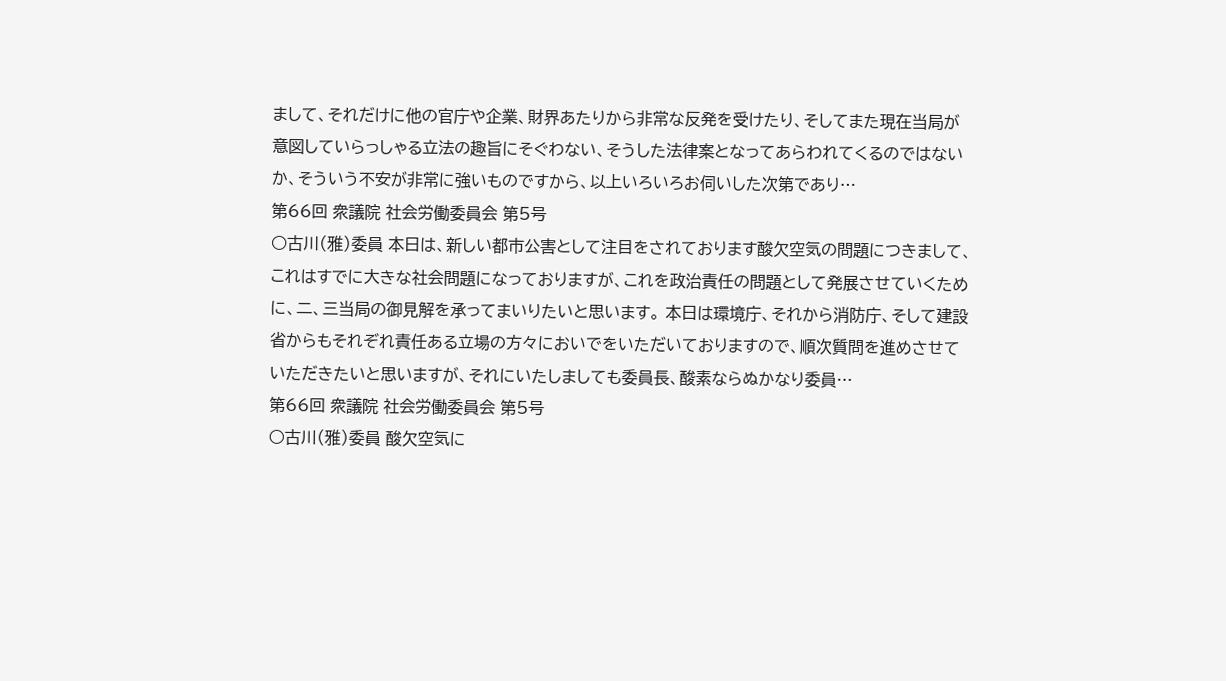まして、それだけに他の官庁や企業、財界あたりから非常な反発を受けたり、そしてまた現在当局が意図していらっしゃる立法の趣旨にそぐわない、そうした法律案となってあらわれてくるのではないか、そういう不安が非常に強いものですから、以上いろいろお伺いした次第であり…
第66回 衆議院 社会労働委員会 第5号
○古川(雅)委員 本日は、新しい都市公害として注目をされております酸欠空気の問題につきまして、これはすでに大きな社会問題になっておりますが、これを政治責任の問題として発展させていくために、二、三当局の御見解を承ってまいりたいと思います。 本日は環境庁、それから消防庁、そして建設省からもそれぞれ責任ある立場の方々においでをいただいておりますので、順次質問を進めさせていただきたいと思いますが、それにいたしましても委員長、酸素ならぬかなり委員…
第66回 衆議院 社会労働委員会 第5号
○古川(雅)委員 酸欠空気に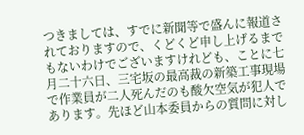つきましては、すでに新聞等で盛んに報道されておりますので、くどくど申し上げるまでもないわけでございますけれども、ことに七月二十六日、三宅坂の最高裁の新築工事現場で作業員が二人死んだのも酸欠空気が犯人であります。先ほど山本委員からの質問に対し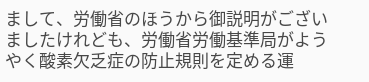まして、労働省のほうから御説明がございましたけれども、労働省労働基準局がようやく酸素欠乏症の防止規則を定める運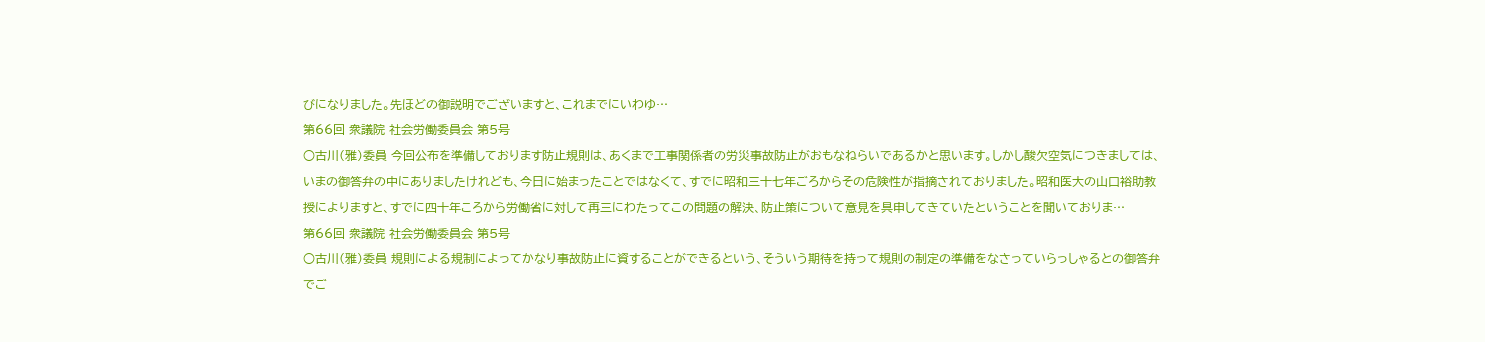びになりました。先ほどの御説明でございますと、これまでにいわゆ…
第66回 衆議院 社会労働委員会 第5号
○古川(雅)委員 今回公布を準備しております防止規則は、あくまで工事関係者の労災事故防止がおもなねらいであるかと思います。しかし酸欠空気につきましては、いまの御答弁の中にありましたけれども、今日に始まったことではなくて、すでに昭和三十七年ごろからその危険性が指摘されておりました。昭和医大の山口裕助教授によりますと、すでに四十年ころから労働省に対して再三にわたってこの問題の解決、防止策について意見を具申してきていたということを聞いておりま…
第66回 衆議院 社会労働委員会 第5号
○古川(雅)委員 規則による規制によってかなり事故防止に資することができるという、そういう期待を持って規則の制定の準備をなさっていらっしゃるとの御答弁でご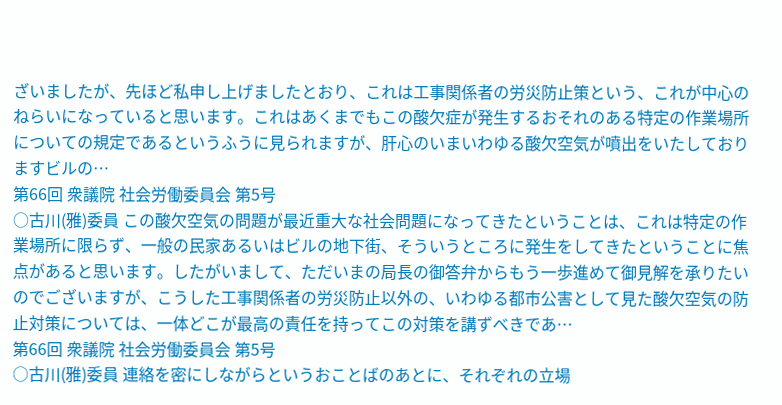ざいましたが、先ほど私申し上げましたとおり、これは工事関係者の労災防止策という、これが中心のねらいになっていると思います。これはあくまでもこの酸欠症が発生するおそれのある特定の作業場所についての規定であるというふうに見られますが、肝心のいまいわゆる酸欠空気が噴出をいたしておりますビルの…
第66回 衆議院 社会労働委員会 第5号
○古川(雅)委員 この酸欠空気の問題が最近重大な社会問題になってきたということは、これは特定の作業場所に限らず、一般の民家あるいはビルの地下街、そういうところに発生をしてきたということに焦点があると思います。したがいまして、ただいまの局長の御答弁からもう一歩進めて御見解を承りたいのでございますが、こうした工事関係者の労災防止以外の、いわゆる都市公害として見た酸欠空気の防止対策については、一体どこが最高の責任を持ってこの対策を講ずべきであ…
第66回 衆議院 社会労働委員会 第5号
○古川(雅)委員 連絡を密にしながらというおことばのあとに、それぞれの立場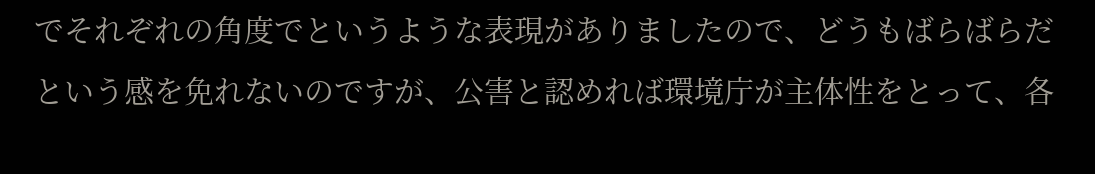でそれぞれの角度でというような表現がありましたので、どうもばらばらだという感を免れないのですが、公害と認めれば環境庁が主体性をとって、各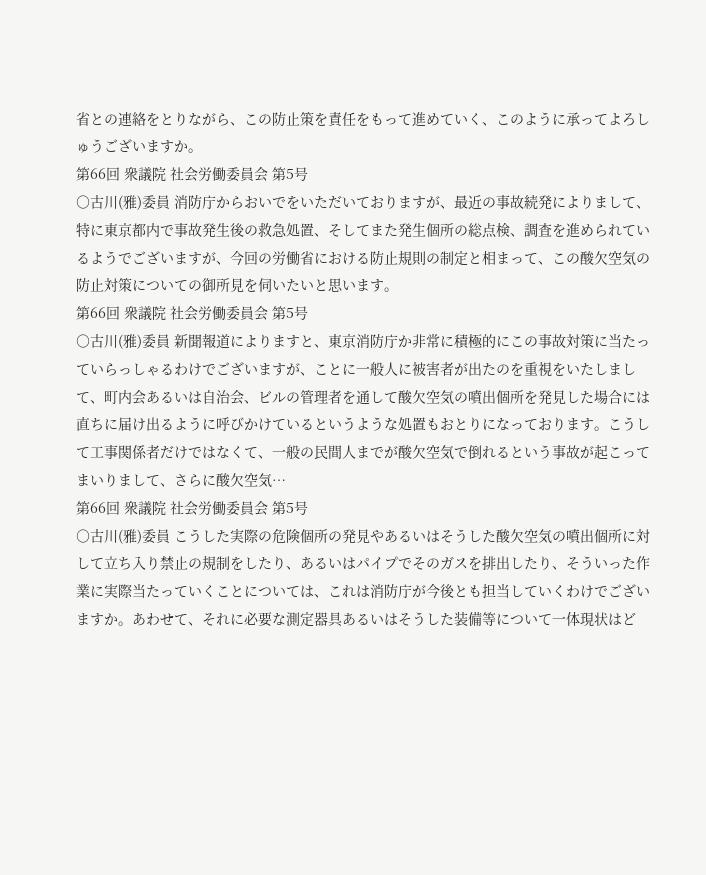省との連絡をとりながら、この防止策を責任をもって進めていく、このように承ってよろしゅうございますか。
第66回 衆議院 社会労働委員会 第5号
○古川(雅)委員 消防庁からおいでをいただいておりますが、最近の事故続発によりまして、特に東京都内で事故発生後の救急処置、そしてまた発生個所の総点検、調査を進められているようでございますが、今回の労働省における防止規則の制定と相まって、この酸欠空気の防止対策についての御所見を伺いたいと思います。
第66回 衆議院 社会労働委員会 第5号
○古川(雅)委員 新聞報道によりますと、東京消防庁か非常に積極的にこの事故対策に当たっていらっしゃるわけでございますが、ことに一般人に被害者が出たのを重視をいたしまして、町内会あるいは自治会、ビルの管理者を通して酸欠空気の噴出個所を発見した場合には直ちに届け出るように呼びかけているというような処置もおとりになっております。こうして工事関係者だけではなくて、一般の民間人までが酸欠空気で倒れるという事故が起こってまいりまして、さらに酸欠空気…
第66回 衆議院 社会労働委員会 第5号
○古川(雅)委員 こうした実際の危険個所の発見やあるいはそうした酸欠空気の噴出個所に対して立ち入り禁止の規制をしたり、あるいはパイプでそのガスを排出したり、そういった作業に実際当たっていくことについては、これは消防庁が今後とも担当していくわけでございますか。あわせて、それに必要な測定器具あるいはそうした装備等について一体現状はど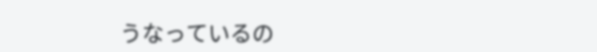うなっているの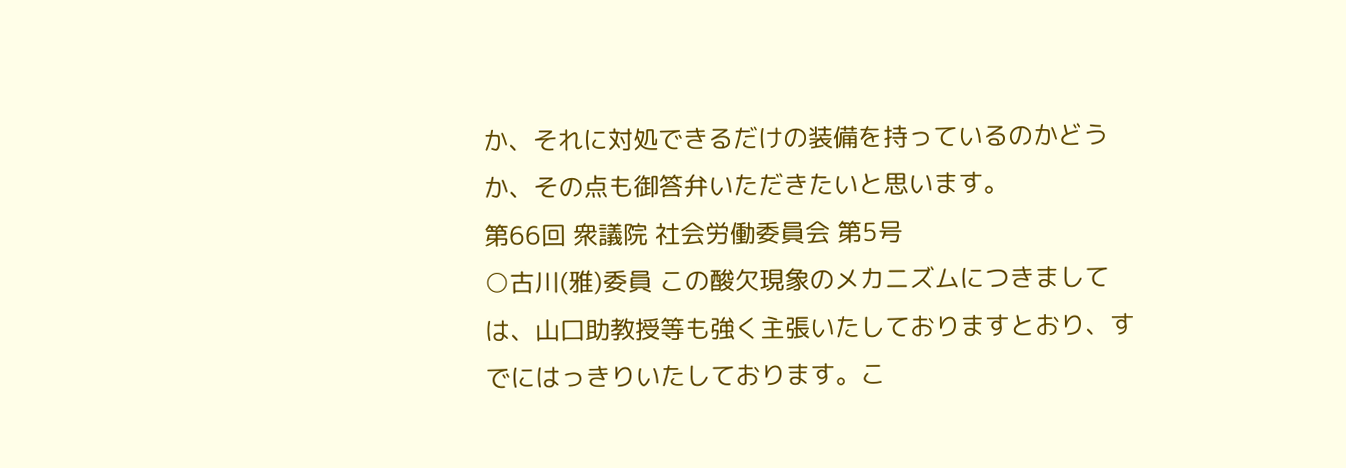か、それに対処できるだけの装備を持っているのかどうか、その点も御答弁いただきたいと思います。
第66回 衆議院 社会労働委員会 第5号
○古川(雅)委員 この酸欠現象のメカニズムにつきましては、山口助教授等も強く主張いたしておりますとおり、すでにはっきりいたしております。こ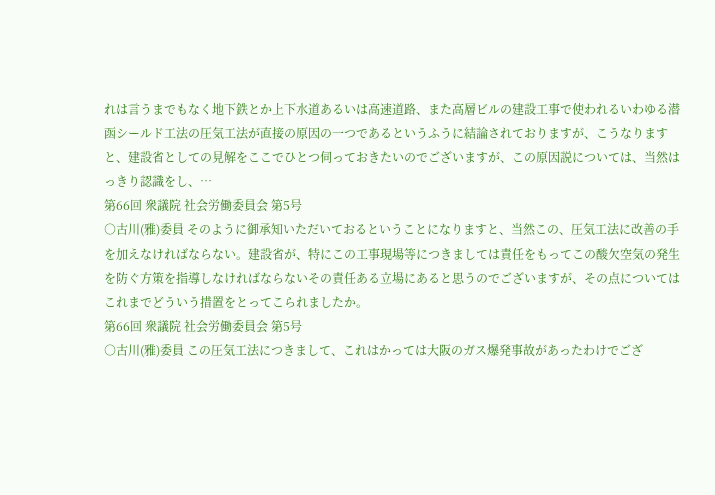れは言うまでもなく地下鉄とか上下水道あるいは高速道路、また高層ビルの建設工事で使われるいわゆる潜函シールド工法の圧気工法が直接の原因の一つであるというふうに結論されておりますが、こうなりますと、建設省としての見解をここでひとつ伺っておきたいのでございますが、この原因説については、当然はっきり認識をし、…
第66回 衆議院 社会労働委員会 第5号
○古川(雅)委員 そのように御承知いただいておるということになりますと、当然この、圧気工法に改善の手を加えなければならない。建設省が、特にこの工事現場等につきましては責任をもってこの酸欠空気の発生を防ぐ方策を指導しなければならないその責任ある立場にあると思うのでございますが、その点についてはこれまでどういう措置をとってこられましたか。
第66回 衆議院 社会労働委員会 第5号
○古川(雅)委員 この圧気工法につきまして、これはかっては大阪のガス爆発事故があったわけでござ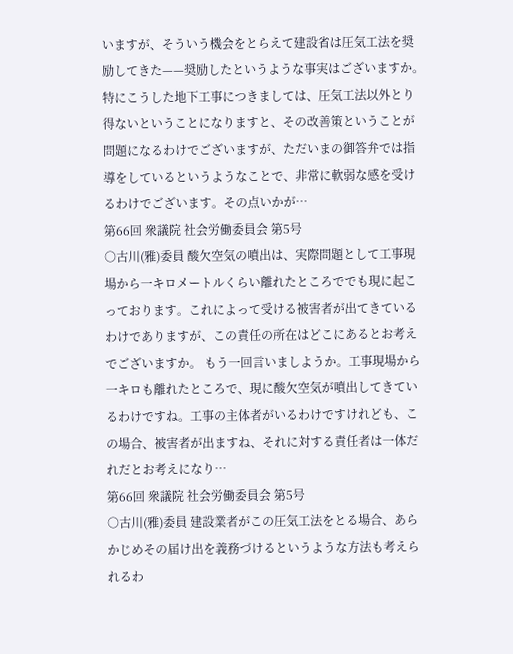いますが、そういう機会をとらえて建設省は圧気工法を奨励してきた——奨励したというような事実はございますか。特にこうした地下工事につきましては、圧気工法以外とり得ないということになりますと、その改善策ということが問題になるわけでございますが、ただいまの御答弁では指導をしているというようなことで、非常に軟弱な感を受けるわけでございます。その点いかが…
第66回 衆議院 社会労働委員会 第5号
○古川(雅)委員 酸欠空気の噴出は、実際問題として工事現場から一キロメートルくらい離れたところででも現に起こっております。これによって受ける被害者が出てきているわけでありますが、この責任の所在はどこにあるとお考えでございますか。 もう一回言いましようか。工事現場から一キロも離れたところで、現に酸欠空気が噴出してきているわけですね。工事の主体者がいるわけですけれども、この場合、被害者が出ますね、それに対する責任者は一体だれだとお考えになり…
第66回 衆議院 社会労働委員会 第5号
○古川(雅)委員 建設業者がこの圧気工法をとる場合、あらかじめその届け出を義務づけるというような方法も考えられるわ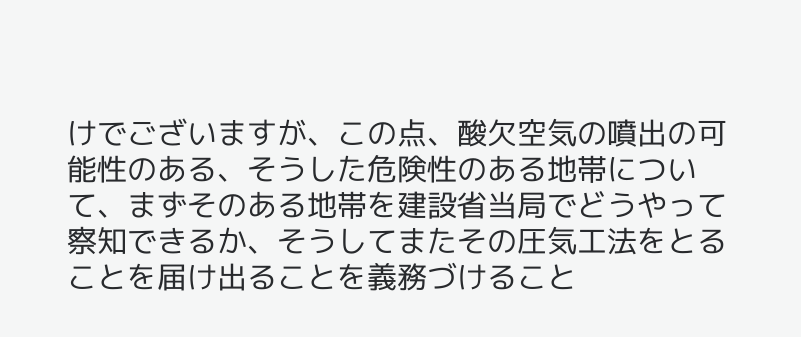けでございますが、この点、酸欠空気の噴出の可能性のある、そうした危険性のある地帯について、まずそのある地帯を建設省当局でどうやって察知できるか、そうしてまたその圧気工法をとることを届け出ることを義務づけること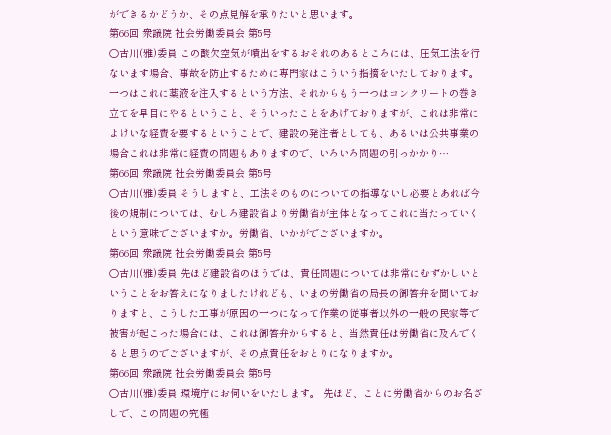ができるかどうか、その点見解を承りたいと思います。
第66回 衆議院 社会労働委員会 第5号
○古川(雅)委員 この酸欠空気が噴出をするおそれのあるところには、圧気工法を行ないます場合、事故を防止するために専門家はこういう指摘をいたしております。一つはこれに薬液を注入するという方法、それからもう一つはコンクリートの巻き立てを早目にやるということ、そういったことをあげておりますが、これは非常によけいな経費を要するということで、建設の発注者としても、あるいは公共事業の場合これは非常に経費の問題もありますので、いろいろ問題の引っかかり…
第66回 衆議院 社会労働委員会 第5号
○古川(雅)委員 そうしますと、工法そのものについての指導ないし必要とあれば今後の規制については、むしろ建設省より労働省が主体となってこれに当たっていくという意味でございますか。労働省、いかがでございますか。
第66回 衆議院 社会労働委員会 第5号
○古川(雅)委員 先ほど建設省のほうでは、責任問題については非常にむずかしいということをお答えになりましたけれども、いまの労働省の局長の御答弁を聞いておりますと、こうした工事が原因の一つになって作業の従事者以外の一般の民家等で被害が起こった場合には、これは御答弁からすると、当然責任は労働省に及んでくると思うのでございますが、その点責任をおとりになりますか。
第66回 衆議院 社会労働委員会 第5号
○古川(雅)委員 環境庁にお伺いをいたします。 先ほど、ことに労働省からのお名ざしで、この問題の究極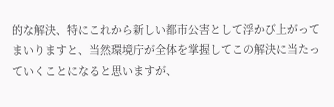的な解決、特にこれから新しい都市公害として浮かび上がってまいりますと、当然環境庁が全体を掌握してこの解決に当たっていくことになると思いますが、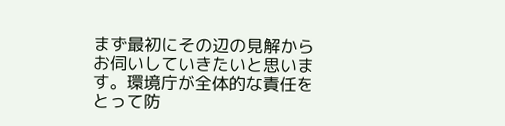まず最初にその辺の見解からお伺いしていきたいと思います。環境庁が全体的な責任をとって防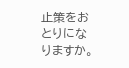止策をおとりになりますか。